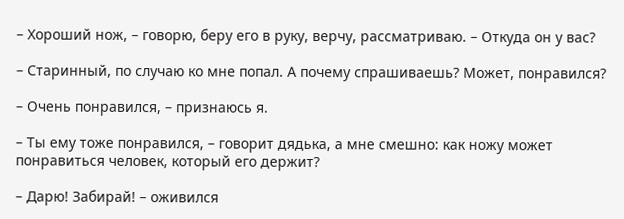– Хороший нож, – говорю, беру его в руку, верчу, рассматриваю. – Откуда он у вас?

– Старинный, по случаю ко мне попал. А почему спрашиваешь? Может, понравился?

– Очень понравился, – признаюсь я.

– Ты ему тоже понравился, – говорит дядька, а мне смешно: как ножу может понравиться человек, который его держит?

– Дарю! Забирай! – оживился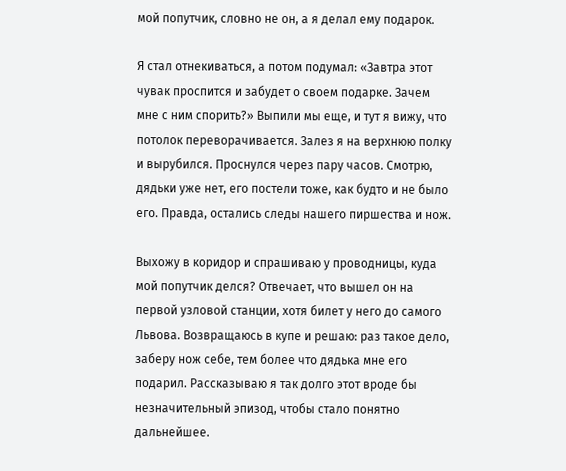мой попутчик, словно не он, а я делал ему подарок.

Я стал отнекиваться, а потом подумал: «Завтра этот чувак проспится и забудет о своем подарке. Зачем мне с ним спорить?» Выпили мы еще, и тут я вижу, что потолок переворачивается. Залез я на верхнюю полку и вырубился. Проснулся через пару часов. Смотрю, дядьки уже нет, его постели тоже, как будто и не было его. Правда, остались следы нашего пиршества и нож.

Выхожу в коридор и спрашиваю у проводницы, куда мой попутчик делся? Отвечает, что вышел он на первой узловой станции, хотя билет у него до самого Львова. Возвращаюсь в купе и решаю: раз такое дело, заберу нож себе, тем более что дядька мне его подарил. Рассказываю я так долго этот вроде бы незначительный эпизод, чтобы стало понятно дальнейшее.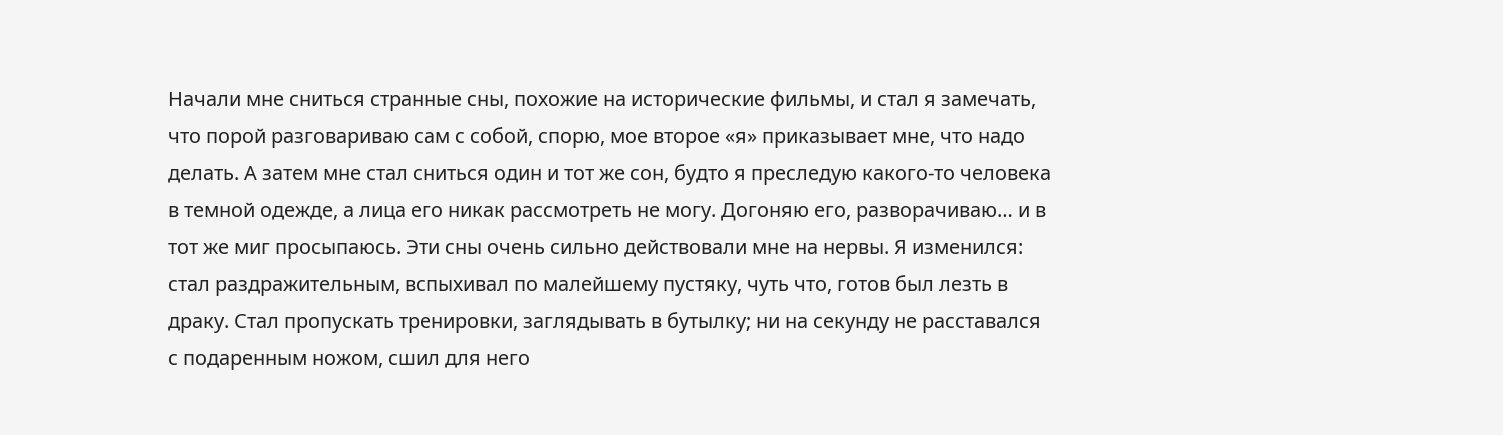Начали мне сниться странные сны, похожие на исторические фильмы, и стал я замечать, что порой разговариваю сам с собой, спорю, мое второе «я» приказывает мне, что надо делать. А затем мне стал сниться один и тот же сон, будто я преследую какого-то человека в темной одежде, а лица его никак рассмотреть не могу. Догоняю его, разворачиваю… и в тот же миг просыпаюсь. Эти сны очень сильно действовали мне на нервы. Я изменился: стал раздражительным, вспыхивал по малейшему пустяку, чуть что, готов был лезть в драку. Стал пропускать тренировки, заглядывать в бутылку; ни на секунду не расставался с подаренным ножом, сшил для него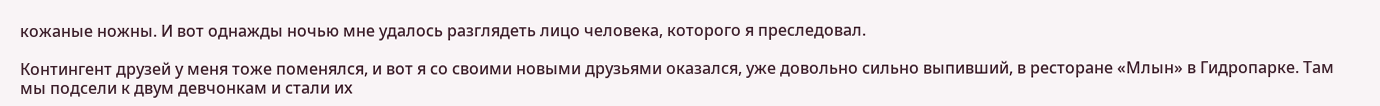кожаные ножны. И вот однажды ночью мне удалось разглядеть лицо человека, которого я преследовал.

Контингент друзей у меня тоже поменялся, и вот я со своими новыми друзьями оказался, уже довольно сильно выпивший, в ресторане «Млын» в Гидропарке. Там мы подсели к двум девчонкам и стали их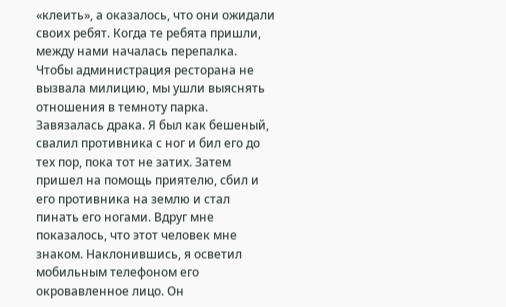«клеить», а оказалось, что они ожидали своих ребят. Когда те ребята пришли, между нами началась перепалка. Чтобы администрация ресторана не вызвала милицию, мы ушли выяснять отношения в темноту парка. Завязалась драка. Я был как бешеный, свалил противника с ног и бил его до тех пор, пока тот не затих. Затем пришел на помощь приятелю, сбил и его противника на землю и стал пинать его ногами. Вдруг мне показалось, что этот человек мне знаком. Наклонившись, я осветил мобильным телефоном его окровавленное лицо. Он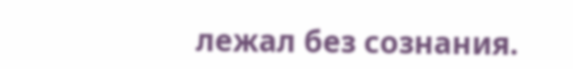лежал без сознания.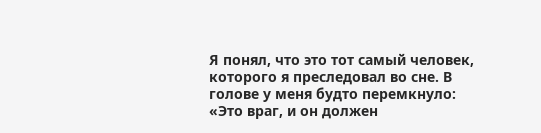Я понял, что это тот самый человек, которого я преследовал во сне. В голове у меня будто перемкнуло: «Это враг, и он должен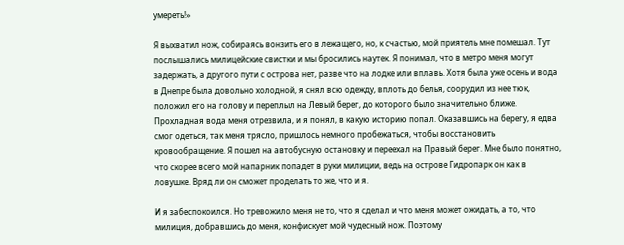умереть!»

Я выхватил нож, собираясь вонзить его в лежащего, но, к счастью, мой приятель мне помешал. Тут послышались милицейские свистки и мы бросились наутек. Я понимал, что в метро меня могут задержать, а другого пути с острова нет, разве что на лодке или вплавь. Хотя была уже осень и вода в Днепре была довольно холодной, я снял всю одежду, вплоть до белья, соорудил из нее тюк, положил его на голову и переплыл на Левый берег, до которого было значительно ближе. Прохладная вода меня отрезвила, и я понял, в какую историю попал. Оказавшись на берегу, я едва смог одеться, так меня трясло, пришлось немного пробежаться, чтобы восстановить кровообращение. Я пошел на автобусную остановку и переехал на Правый берег. Мне было понятно, что скорее всего мой напарник попадет в руки милиции, ведь на острове Гидропарк он как в ловушке. Вряд ли он сможет проделать то же, что и я.

И я забеспокоился. Но тревожило меня не то, что я сделал и что меня может ожидать, а то, что милиция, добравшись до меня, конфискует мой чудесный нож. Поэтому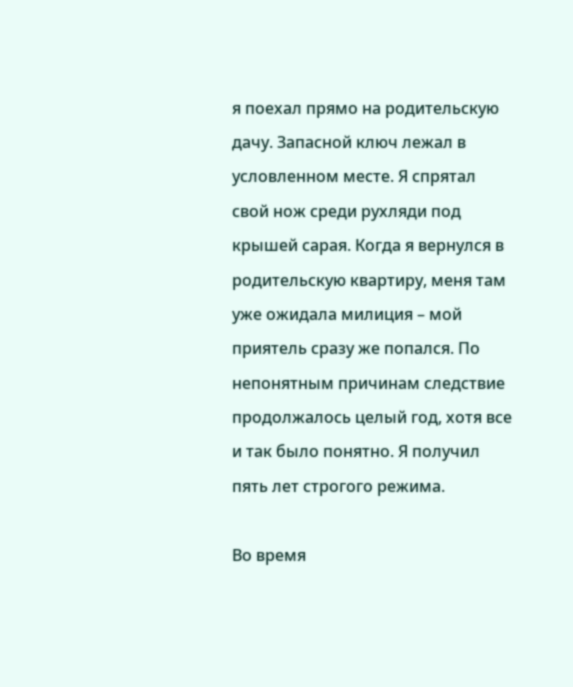я поехал прямо на родительскую дачу. Запасной ключ лежал в условленном месте. Я спрятал свой нож среди рухляди под крышей сарая. Когда я вернулся в родительскую квартиру, меня там уже ожидала милиция – мой приятель сразу же попался. По непонятным причинам следствие продолжалось целый год, хотя все и так было понятно. Я получил пять лет строгого режима.

Во время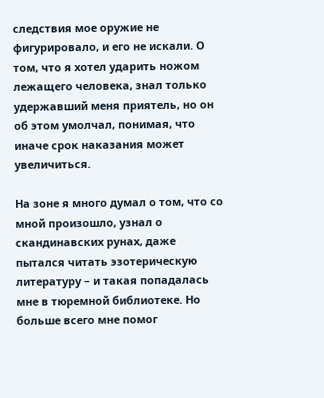следствия мое оружие не фигурировало, и его не искали. О том, что я хотел ударить ножом лежащего человека, знал только удержавший меня приятель, но он об этом умолчал, понимая, что иначе срок наказания может увеличиться.

На зоне я много думал о том, что со мной произошло, узнал о скандинавских рунах, даже пытался читать эзотерическую литературу – и такая попадалась мне в тюремной библиотеке. Но больше всего мне помог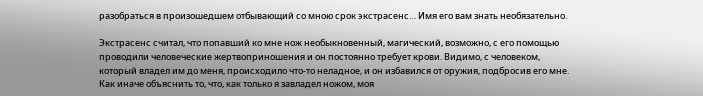разобраться в произошедшем отбывающий со мною срок экстрасенс… Имя его вам знать необязательно.

Экстрасенс считал, что попавший ко мне нож необыкновенный, магический, возможно, с его помощью проводили человеческие жертвоприношения и он постоянно требует крови. Видимо, с человеком, который владел им до меня, происходило что-то неладное, и он избавился от оружия, подбросив его мне. Как иначе объяснить то, что, как только я завладел ножом, моя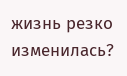жизнь резко изменилась?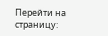Перейти на страницу: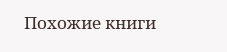Похожие книги